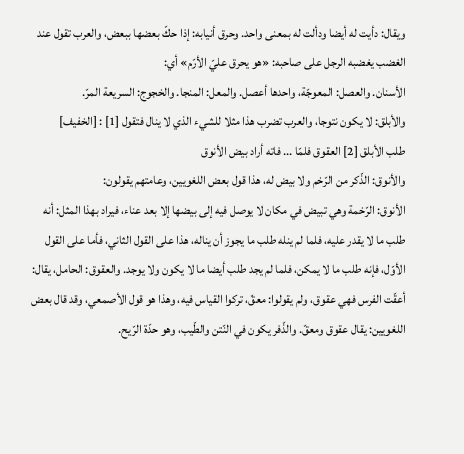ويقال: دأيت له أيضا ودألت له بمعنى واحد. وحرق أنيابه: إذا حكّ بعضها ببعض، والعرب تقول عند الغضب يغضبه الرجل على صاحبه: «هو يحرق عليّ الأرّم» أي:
الأسنان. والعصل: المعوجّة، واحدها أعصل. والمعل: المنجا. والخجوج: السريعة المرّ.
والأبلق: لا يكون نتوجا، والعرب تضرب هذا مثلا للشيء الذي لا ينال فتقول [1] : [الخفيف]
طلب الأبلق [2] العقوق فلمّا ... فاته أراد بيض الأنوق
والأنوق: الذّكر من الرّخم ولا بيض له، هذا قول بعض اللغويين، وعامتهم يقولون:
الأنوق: الرّخمة وهي تبيض في مكان لا يوصل فيه إلى بيضها إلا بعد عناء، فيراد بهذا المثل: أنه طلب ما لا يقدر عليه، فلما لم ينله طلب ما يجوز أن يناله، هذا على القول الثاني، فأما على القول الأوّل، فإنه طلب ما لا يمكن، فلما لم يجد طلب أيضا ما لا يكون ولا يوجد. والعقوق: الحامل، يقال: أعقّت الفرس فهي عقوق، ولم يقولوا: معقّ، تركوا القياس فيه، وهذا هو قول الأصمعي، وقد قال بعض اللغويين: يقال عقوق ومعقّ. والذّفر يكون في النّتن والطّيب، وهو حدّة الرّيح.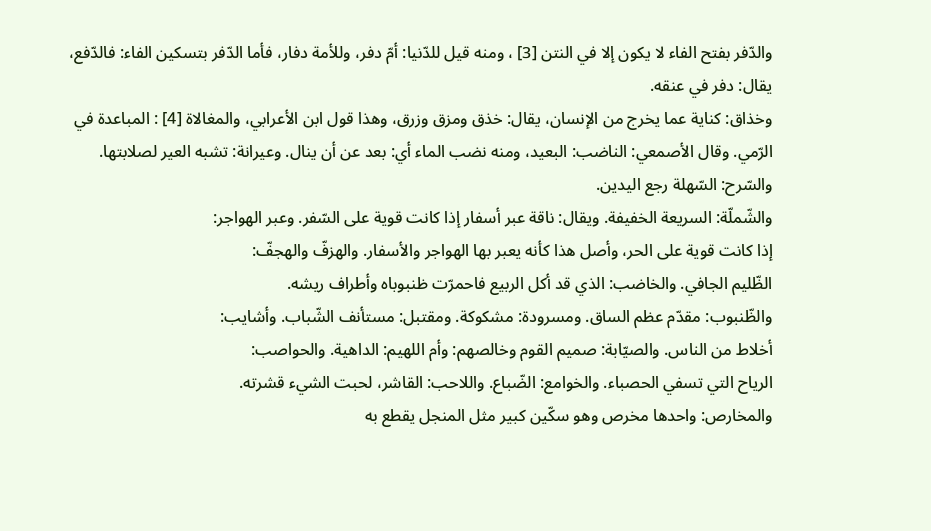والدّفر بفتح الفاء لا يكون إلا في النتن [3] ، ومنه قيل للدّنيا: أمّ دفر، وللأمة دفار، فأما الدّفر بتسكين الفاء: فالدّفع، يقال: دفر في عنقه.
وخذاق: كناية عما يخرج من الإنسان، يقال: خذق ومزق وزرق، وهذا قول ابن الأعرابي، والمغالاة [4] : المباعدة في الرّمي. وقال الأصمعي: الناضب: البعيد، ومنه نضب الماء أي: بعد عن أن ينال. وعيرانة: تشبه العير لصلابتها. والسّرح: السّهلة رجع اليدين.
والشّملّة: السريعة الخفيفة. ويقال: ناقة عبر أسفار إذا كانت قوية على السّفر. وعبر الهواجر:
إذا كانت قوية على الحر، وأصل هذا كأنه يعبر بها الهواجر والأسفار. والهزفّ والهجفّ:
الظّليم الجافي. والخاضب: الذي قد أكل الربيع فاحمرّت ظنبوباه وأطراف ريشه.
والظّنبوب: مقدّم عظم الساق. ومسرودة: مشكوكة. ومقتبل: مستأنف الشّباب. وأشايب:
أخلاط من الناس. والصيّابة: صميم القوم وخالصهم: وأم اللهيم: الداهية. والحواصب:
الرياح التي تسفي الحصباء. والخوامع: الضّباع. واللاحب: القاشر، لحبت الشيء قشرته.
والمخارص: واحدها مخرص وهو سكّين كبير مثل المنجل يقطع به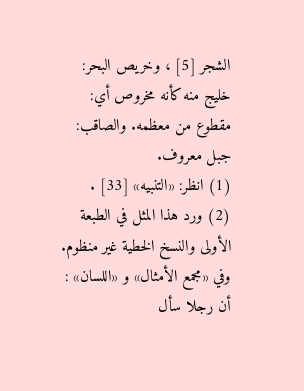الشجر [5] ، وخريص البحر: خليج منه كأنه مخروص أي: مقطوع من معظمه. والصاقب: جبل معروف.
(1) انظر: «التنبيه» [33] .
(2) ورد هذا المثل في الطبعة الأولى والنسخ الخطية غير منظوم. وفي «مجمع الأمثال» و «اللسان» : أن رجلا سأل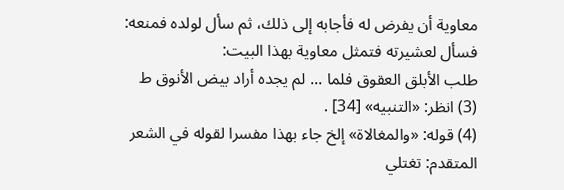معاوية أن يفرض له فأجابه إلى ذلك، ثم سأل لولده فمنعه: فسأل لعشيرته فتمثل معاوية بهذا البيت:
طلب الأبلق العقوق فلما ... لم يجده أراد بيض الأنوق ط
(3) انظر: «التنبيه» [34] .
(4) قوله: «والمغالاة» إلخ جاء بهذا مفسرا لقوله في الشعر المتقدم: تغتلي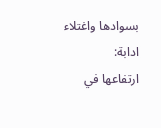بسوادها واغتلاء ادابة:
ارتفاعها في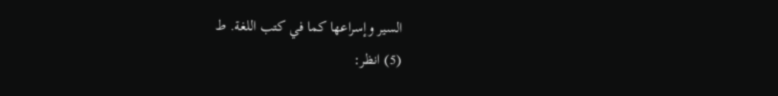السير وإسراعها كما في كتب اللغة. ط
(5) انظر: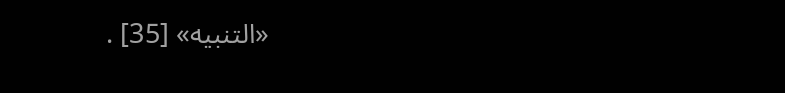«التنبيه» [35] .